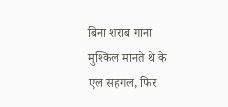बिना शराब गाना मुश्किल मानते थे के एल सहगल, फिर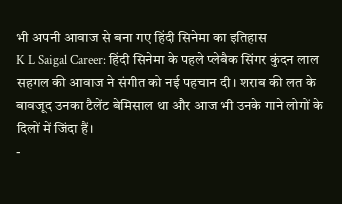भी अपनी आवाज से बना गए हिंदी सिनेमा का इतिहास
K L Saigal Career: हिंदी सिनेमा के पहले प्लेबैक सिंगर कुंदन लाल सहगल की आवाज ने संगीत को नई पहचान दी। शराब की लत के बावजूद उनका टैलेंट बेमिसाल था और आज भी उनके गाने लोगों के दिलों में जिंदा हैं।
-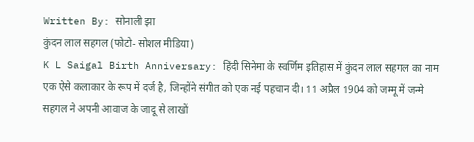Written By: सोनाली झा
कुंदन लाल सहगल (फोटो- सोशल मीडिया)
K L Saigal Birth Anniversary: हिंदी सिनेमा के स्वर्णिम इतिहास में कुंदन लाल सहगल का नाम एक ऐसे कलाकार के रूप में दर्ज है, जिन्होंने संगीत को एक नई पहचान दी। 11 अप्रैल 1904 को जम्मू में जन्मे सहगल ने अपनी आवाज के जादू से लाखों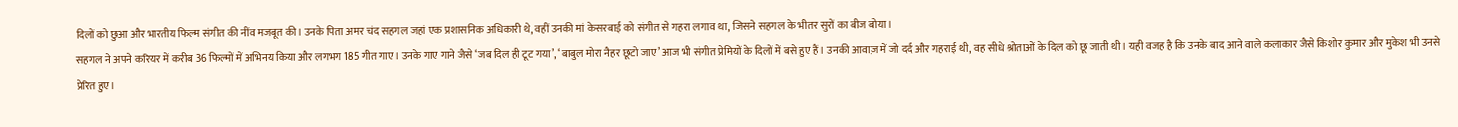दिलों को छुआ और भारतीय फिल्म संगीत की नींव मजबूत की। उनके पिता अमर चंद सहगल जहां एक प्रशासनिक अधिकारी थे, वहीं उनकी मां केसरबाई को संगीत से गहरा लगाव था, जिसने सहगल के भीतर सुरों का बीज बोया।
सहगल ने अपने करियर में करीब 36 फिल्मों में अभिनय किया और लगभग 185 गीत गाए। उनके गाए गाने जैसे ‘जब दिल ही टूट गया’, ‘बाबुल मोरा नैहर छूटो जाए’ आज भी संगीत प्रेमियों के दिलों में बसे हुए हैं। उनकी आवाज़ में जो दर्द और गहराई थी, वह सीधे श्रोताओं के दिल को छू जाती थी। यही वजह है कि उनके बाद आने वाले कलाकार जैसे किशोर कुमार और मुकेश भी उनसे प्रेरित हुए।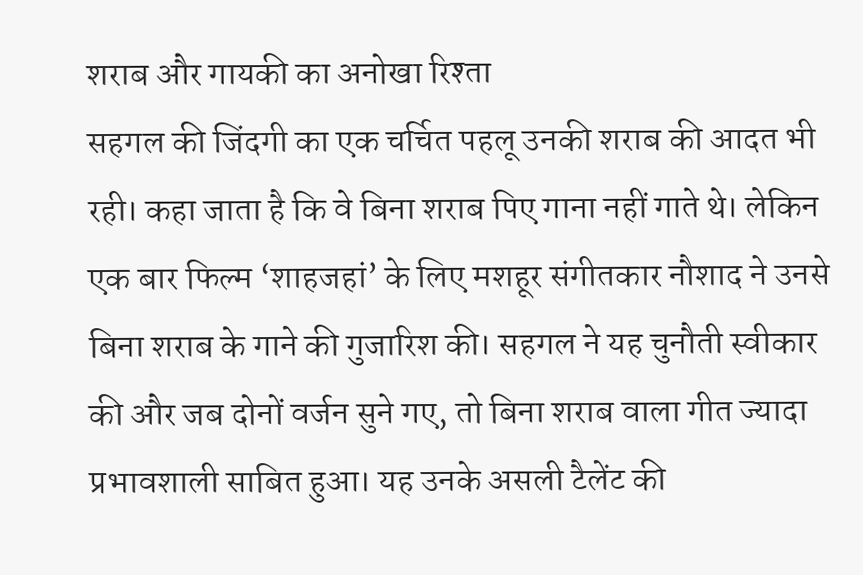शराब और गायकी का अनोखा रिश्ता
सहगल की जिंदगी का एक चर्चित पहलू उनकी शराब की आदत भी रही। कहा जाता है कि वे बिना शराब पिए गाना नहीं गाते थे। लेकिन एक बार फिल्म ‘शाहजहां’ के लिए मशहूर संगीतकार नौशाद ने उनसे बिना शराब के गाने की गुजारिश की। सहगल ने यह चुनौती स्वीकार की और जब दोनों वर्जन सुने गए, तो बिना शराब वाला गीत ज्यादा प्रभावशाली साबित हुआ। यह उनके असली टैलेंट की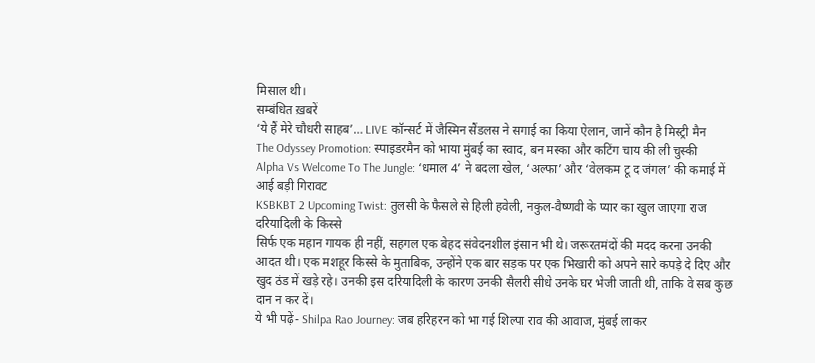मिसाल थी।
सम्बंधित ख़बरें
‘ये हैं मेरे चौधरी साहब’… LIVE कॉन्सर्ट में जैस्मिन सैंडलस ने सगाई का किया ऐलान, जानें कौन है मिस्ट्री मैन
The Odyssey Promotion: स्पाइडरमैन को भाया मुंबई का स्वाद, बन मस्का और कटिंग चाय की ली चुस्की
Alpha Vs Welcome To The Jungle: ‘धमाल 4’ ने बदला खेल, ‘अल्फा’ और ‘वेलकम टू द जंगल’ की कमाई में आई बड़ी गिरावट
KSBKBT 2 Upcoming Twist: तुलसी के फैसले से हिली हवेली, नकुल-वैष्णवी के प्यार का खुल जाएगा राज
दरियादिली के किस्से
सिर्फ एक महान गायक ही नहीं, सहगल एक बेहद संवेदनशील इंसान भी थे। जरूरतमंदों की मदद करना उनकी आदत थी। एक मशहूर किस्से के मुताबिक, उन्होंने एक बार सड़क पर एक भिखारी को अपने सारे कपड़े दे दिए और खुद ठंड में खड़े रहे। उनकी इस दरियादिली के कारण उनकी सैलरी सीधे उनके घर भेजी जाती थी, ताकि वे सब कुछ दान न कर दें।
ये भी पढ़ें- Shilpa Rao Journey: जब हरिहरन को भा गई शिल्पा राव की आवाज, मुंबई लाकर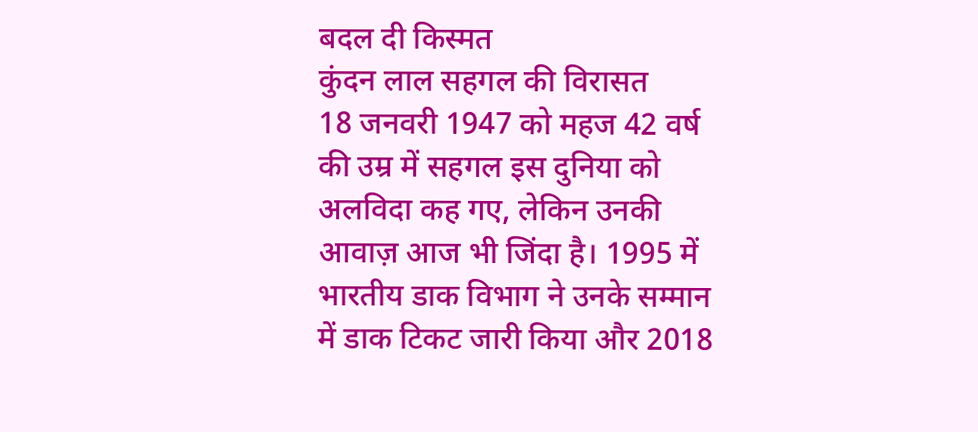बदल दी किस्मत
कुंदन लाल सहगल की विरासत
18 जनवरी 1947 को महज 42 वर्ष की उम्र में सहगल इस दुनिया को अलविदा कह गए, लेकिन उनकी आवाज़ आज भी जिंदा है। 1995 में भारतीय डाक विभाग ने उनके सम्मान में डाक टिकट जारी किया और 2018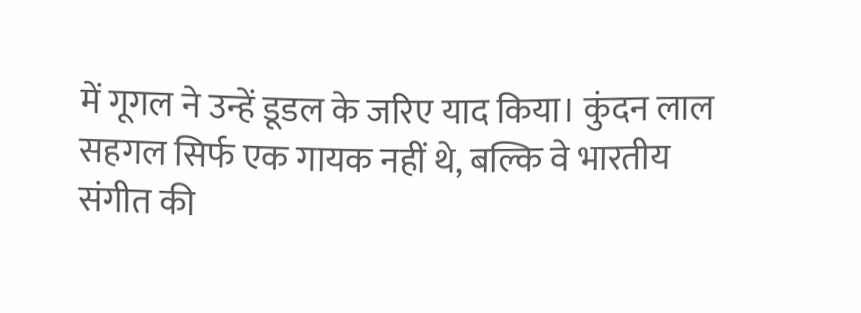में गूगल ने उन्हें डूडल के जरिए याद किया। कुंदन लाल सहगल सिर्फ एक गायक नहीं थे, बल्कि वे भारतीय संगीत की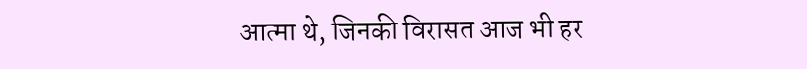आत्मा थे, जिनकी विरासत आज भी हर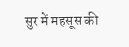सुर में महसूस की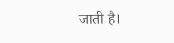जाती है।